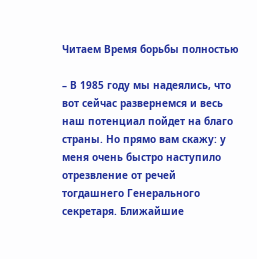Читаем Время борьбы полностью

– В 1985 году мы надеялись, что вот сейчас развернемся и весь наш потенциал пойдет на благо страны. Но прямо вам скажу: у меня очень быстро наступило отрезвление от речей тогдашнего Генерального секретаря. Ближайшие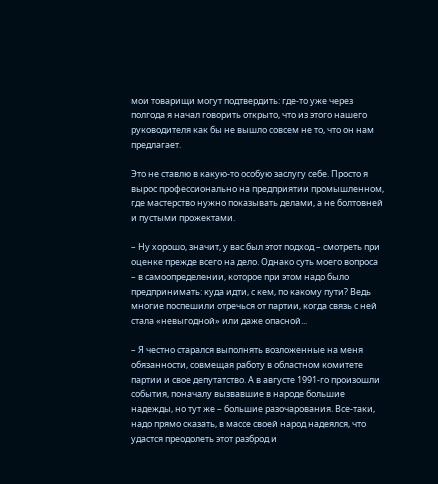мои товарищи могут подтвердить: где-то уже через полгода я начал говорить открыто, что из этого нашего руководителя как бы не вышло совсем не то, что он нам предлагает.

Это не ставлю в какую-то особую заслугу себе. Просто я вырос профессионально на предприятии промышленном, где мастерство нужно показывать делами, а не болтовней и пустыми прожектами.

– Ну хорошо, значит, у вас был этот подход – смотреть при оценке прежде всего на дело. Однако суть моего вопроса – в самоопределении, которое при этом надо было предпринимать: куда идти, с кем, по какому пути? Ведь многие поспешили отречься от партии, когда связь с ней стала «невыгодной» или даже опасной...

– Я честно старался выполнять возложенные на меня обязанности, совмещая работу в областном комитете партии и свое депутатство. А в августе 1991-го произошли события, поначалу вызвавшие в народе большие надежды, но тут же – большие разочарования. Все-таки, надо прямо сказать, в массе своей народ надеялся, что удастся преодолеть этот разброд и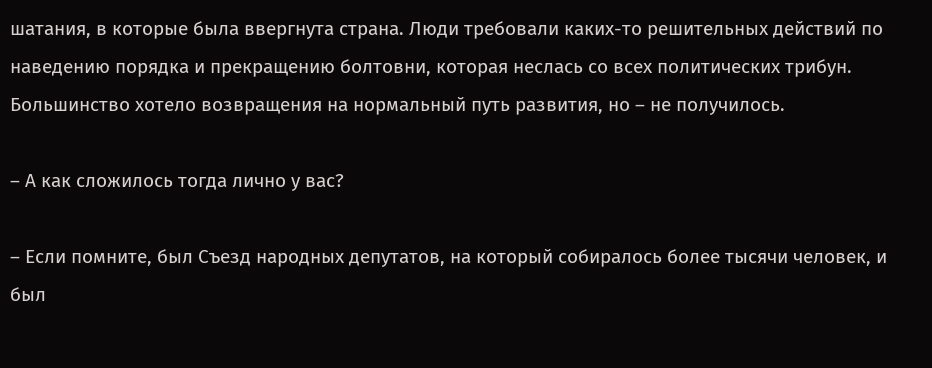шатания, в которые была ввергнута страна. Люди требовали каких-то решительных действий по наведению порядка и прекращению болтовни, которая неслась со всех политических трибун. Большинство хотело возвращения на нормальный путь развития, но – не получилось.

– А как сложилось тогда лично у вас?

– Если помните, был Съезд народных депутатов, на который собиралось более тысячи человек, и был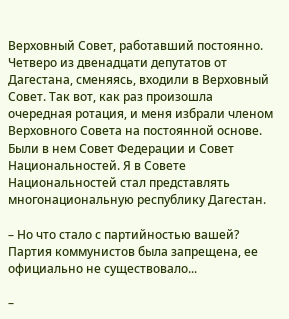Верховный Совет, работавший постоянно. Четверо из двенадцати депутатов от Дагестана, сменяясь, входили в Верховный Совет. Так вот, как раз произошла очередная ротация, и меня избрали членом Верховного Совета на постоянной основе. Были в нем Совет Федерации и Совет Национальностей. Я в Совете Национальностей стал представлять многонациональную республику Дагестан.

– Но что стало с партийностью вашей? Партия коммунистов была запрещена, ее официально не существовало...

–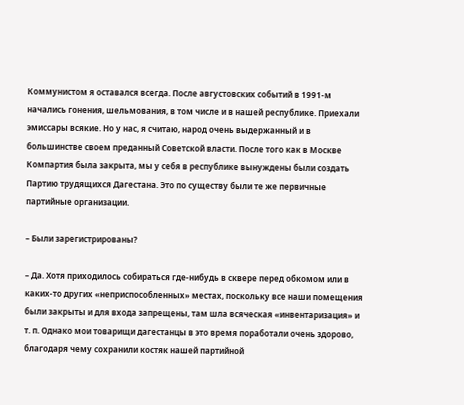Коммунистом я оставался всегда. После августовских событий в 1991-м начались гонения, шельмования, в том числе и в нашей республике. Приехали эмиссары всякие. Но у нас, я считаю, народ очень выдержанный и в большинстве своем преданный Советской власти. После того как в Москве Компартия была закрыта, мы у себя в республике вынуждены были создать Партию трудящихся Дагестана. Это по существу были те же первичные партийные организации.

– Были зарегистрированы?

– Да. Хотя приходилось собираться где-нибудь в сквере перед обкомом или в каких-то других «неприспособленных» местах, поскольку все наши помещения были закрыты и для входа запрещены, там шла всяческая «инвентаризация» и т. п. Однако мои товарищи дагестанцы в это время поработали очень здорово, благодаря чему сохранили костяк нашей партийной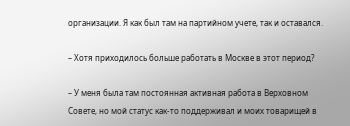организации. Я как был там на партийном учете, так и оставался.

– Хотя приходилось больше работать в Москве в этот период?

– У меня была там постоянная активная работа в Верховном Совете, но мой статус как-то поддерживал и моих товарищей в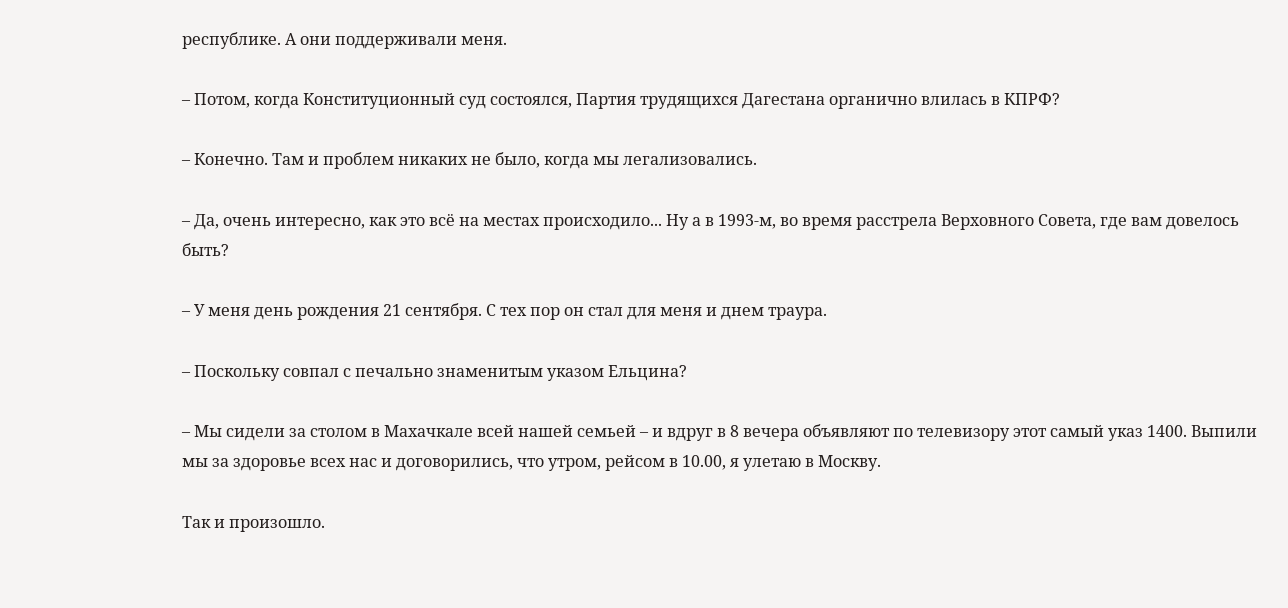республике. А они поддерживали меня.

– Потом, когда Конституционный суд состоялся, Партия трудящихся Дагестана органично влилась в КПРФ?

– Конечно. Там и проблем никаких не было, когда мы легализовались.

– Да, очень интересно, как это всё на местах происходило... Ну а в 1993-м, во время расстрела Верховного Совета, где вам довелось быть?

– У меня день рождения 21 сентября. С тех пор он стал для меня и днем траура.

– Поскольку совпал с печально знаменитым указом Ельцина?

– Мы сидели за столом в Махачкале всей нашей семьей – и вдруг в 8 вечера объявляют по телевизору этот самый указ 1400. Выпили мы за здоровье всех нас и договорились, что утром, рейсом в 10.00, я улетаю в Москву.

Так и произошло.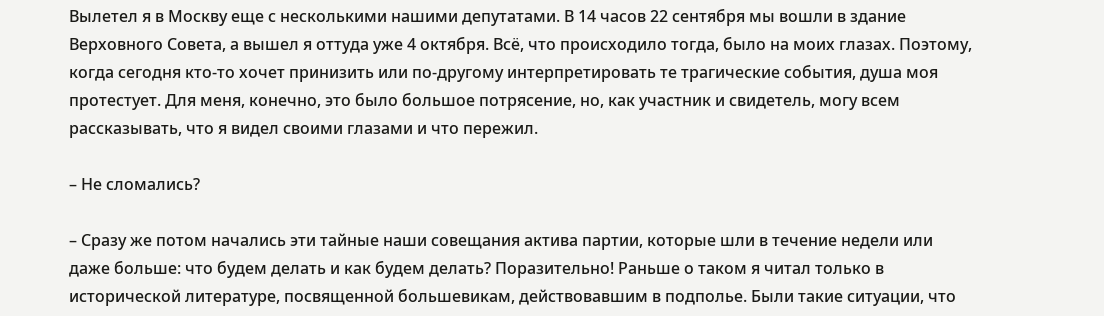Вылетел я в Москву еще с несколькими нашими депутатами. В 14 часов 22 сентября мы вошли в здание Верховного Совета, а вышел я оттуда уже 4 октября. Всё, что происходило тогда, было на моих глазах. Поэтому, когда сегодня кто-то хочет принизить или по-другому интерпретировать те трагические события, душа моя протестует. Для меня, конечно, это было большое потрясение, но, как участник и свидетель, могу всем рассказывать, что я видел своими глазами и что пережил.

– Не сломались?

– Сразу же потом начались эти тайные наши совещания актива партии, которые шли в течение недели или даже больше: что будем делать и как будем делать? Поразительно! Раньше о таком я читал только в исторической литературе, посвященной большевикам, действовавшим в подполье. Были такие ситуации, что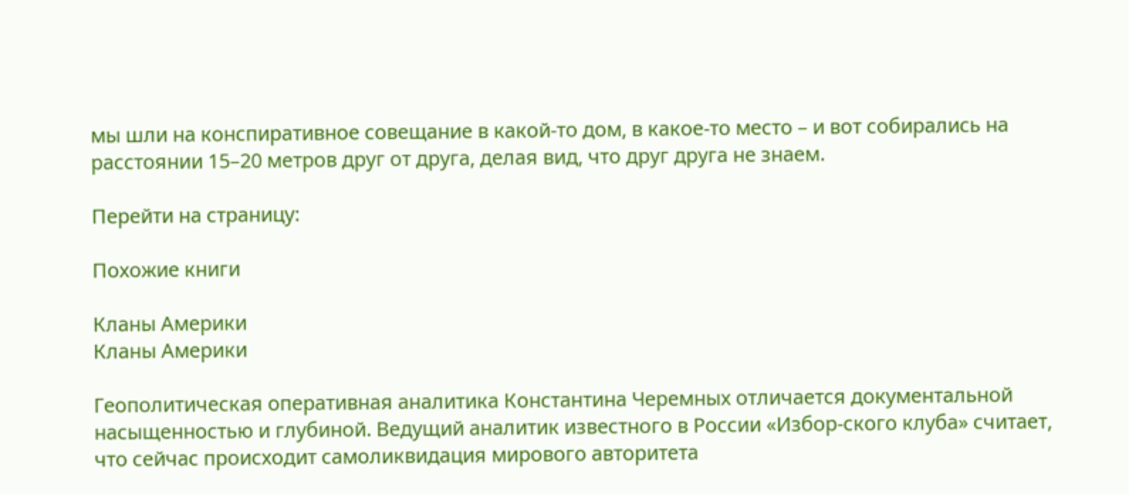мы шли на конспиративное совещание в какой-то дом, в какое-то место – и вот собирались на расстоянии 15–20 метров друг от друга, делая вид, что друг друга не знаем.

Перейти на страницу:

Похожие книги

Кланы Америки
Кланы Америки

Геополитическая оперативная аналитика Константина Черемных отличается документальной насыщенностью и глубиной. Ведущий аналитик известного в России «Избор-ского клуба» считает, что сейчас происходит самоликвидация мирового авторитета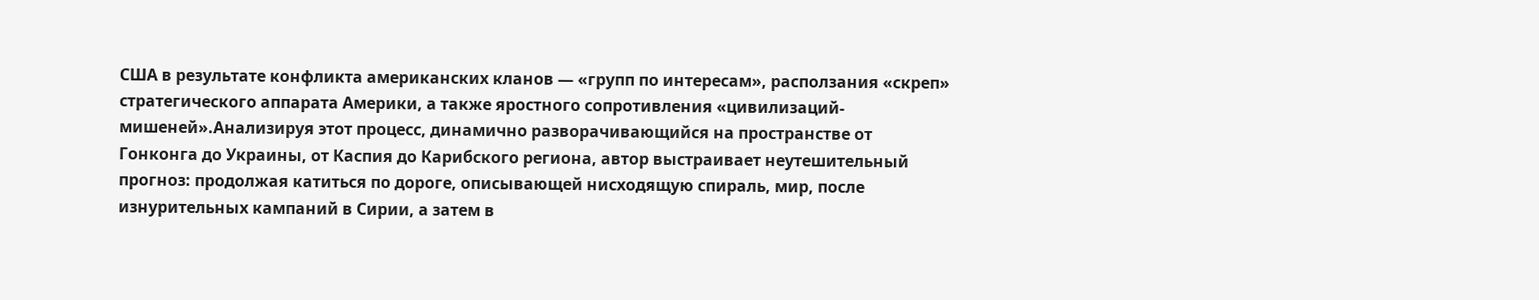США в результате конфликта американских кланов — «групп по интересам», расползания «скреп» стратегического аппарата Америки, а также яростного сопротивления «цивилизаций-мишеней».Анализируя этот процесс, динамично разворачивающийся на пространстве от Гонконга до Украины, от Каспия до Карибского региона, автор выстраивает неутешительный прогноз: продолжая катиться по дороге, описывающей нисходящую спираль, мир, после изнурительных кампаний в Сирии, а затем в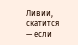Ливии, скатится — если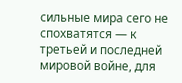сильные мира сего не спохватятся — к третьей и последней мировой войне, для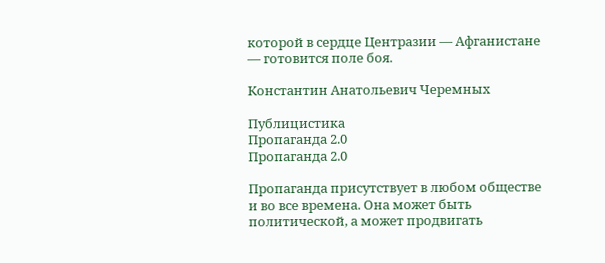которой в сердце Центразии — Афганистане — готовится поле боя.

Константин Анатольевич Черемных

Публицистика
Пропаганда 2.0
Пропаганда 2.0

Пропаганда присутствует в любом обществе и во все времена. Она может быть политической, а может продвигать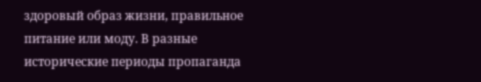здоровый образ жизни, правильное питание или моду. В разные исторические периоды пропаганда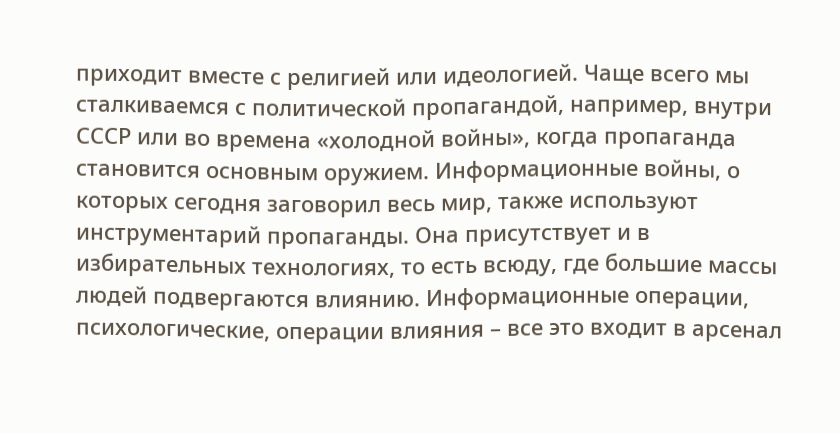приходит вместе с религией или идеологией. Чаще всего мы сталкиваемся с политической пропагандой, например, внутри СССР или во времена «холодной войны», когда пропаганда становится основным оружием. Информационные войны, о которых сегодня заговорил весь мир, также используют инструментарий пропаганды. Она присутствует и в избирательных технологиях, то есть всюду, где большие массы людей подвергаются влиянию. Информационные операции, психологические, операции влияния – все это входит в арсенал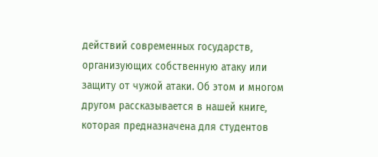действий современных государств, организующих собственную атаку или защиту от чужой атаки. Об этом и многом другом рассказывается в нашей книге, которая предназначена для студентов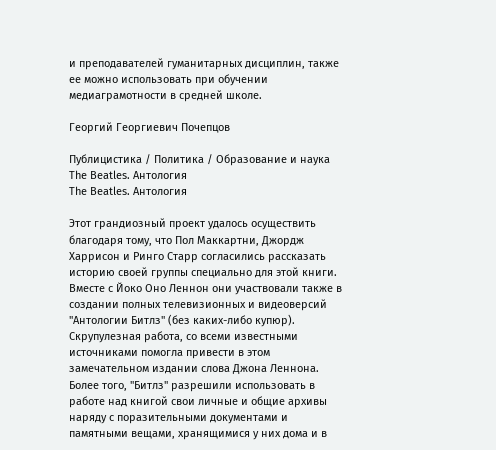и преподавателей гуманитарных дисциплин, также ее можно использовать при обучении медиаграмотности в средней школе.

Георгий Георгиевич Почепцов

Публицистика / Политика / Образование и наука
The Beatles. Антология
The Beatles. Антология

Этот грандиозный проект удалось осуществить благодаря тому, что Пол Маккартни, Джордж Харрисон и Ринго Старр согласились рассказать историю своей группы специально для этой книги. Вместе с Йоко Оно Леннон они участвовали также в создании полных телевизионных и видеоверсий "Антологии Битлз" (без каких-либо купюр). Скрупулезная работа, со всеми известными источниками помогла привести в этом замечательном издании слова Джона Леннона. Более того, "Битлз" разрешили использовать в работе над книгой свои личные и общие архивы наряду с поразительными документами и памятными вещами, хранящимися у них дома и в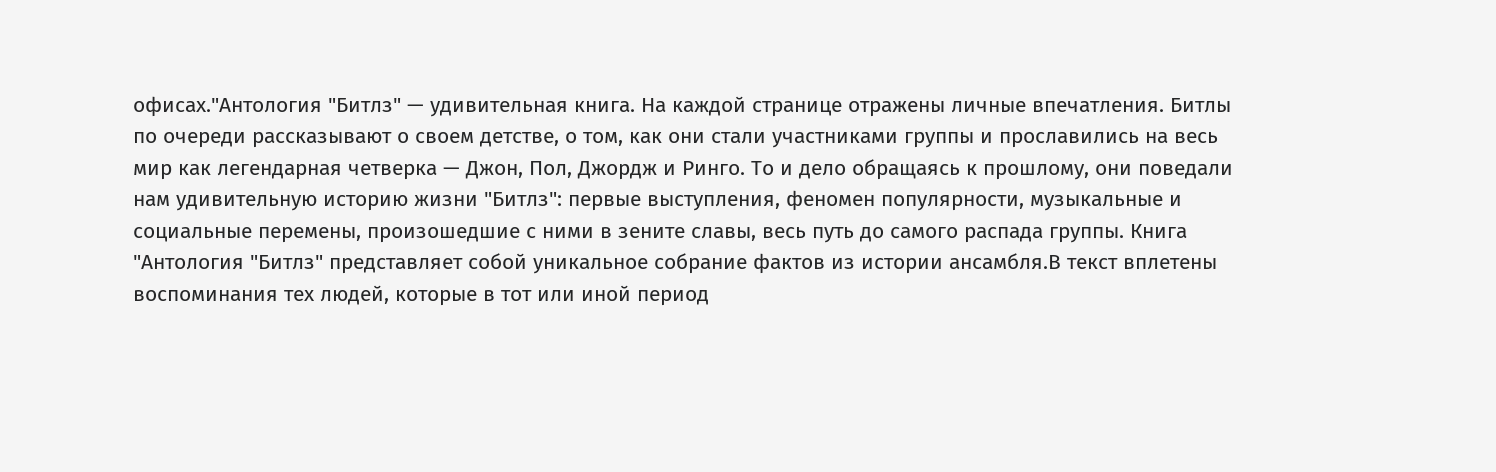офисах."Антология "Битлз" — удивительная книга. На каждой странице отражены личные впечатления. Битлы по очереди рассказывают о своем детстве, о том, как они стали участниками группы и прославились на весь мир как легендарная четверка — Джон, Пол, Джордж и Ринго. То и дело обращаясь к прошлому, они поведали нам удивительную историю жизни "Битлз": первые выступления, феномен популярности, музыкальные и социальные перемены, произошедшие с ними в зените славы, весь путь до самого распада группы. Книга "Антология "Битлз" представляет собой уникальное собрание фактов из истории ансамбля.В текст вплетены воспоминания тех людей, которые в тот или иной период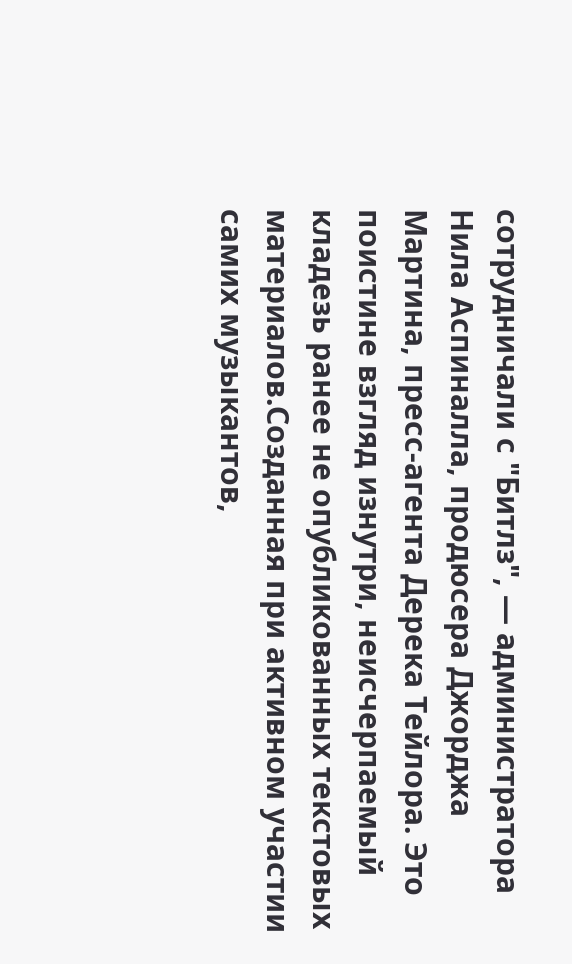сотрудничали с "Битлз", — администратора Нила Аспиналла, продюсера Джорджа Мартина, пресс-агента Дерека Тейлора. Это поистине взгляд изнутри, неисчерпаемый кладезь ранее не опубликованных текстовых материалов.Созданная при активном участии самих музыкантов,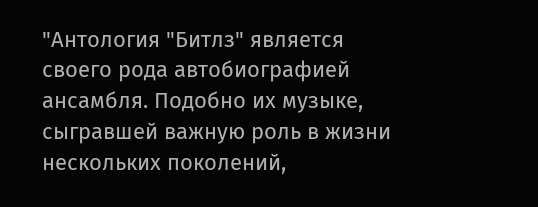"Антология "Битлз" является своего рода автобиографией ансамбля. Подобно их музыке, сыгравшей важную роль в жизни нескольких поколений,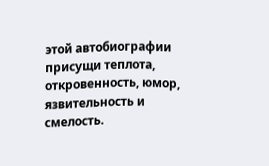этой автобиографии присущи теплота, откровенность, юмор, язвительность и смелость.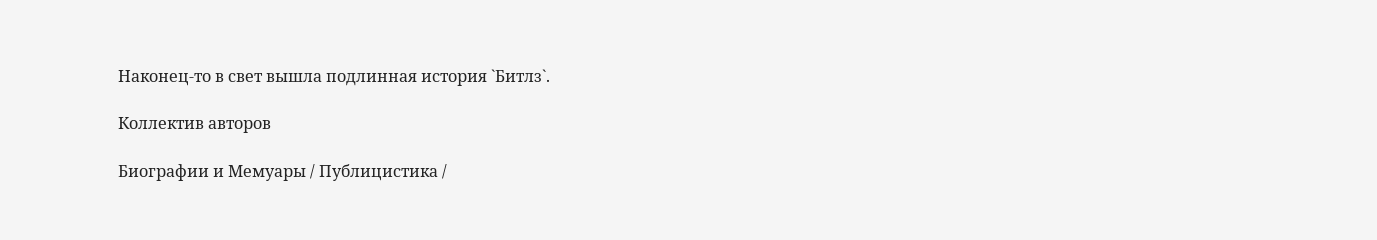Наконец-то в свет вышла подлинная история `Битлз`.

Коллектив авторов

Биографии и Мемуары / Публицистика /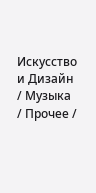Искусство и Дизайн / Музыка / Прочее /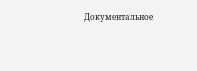Документальное